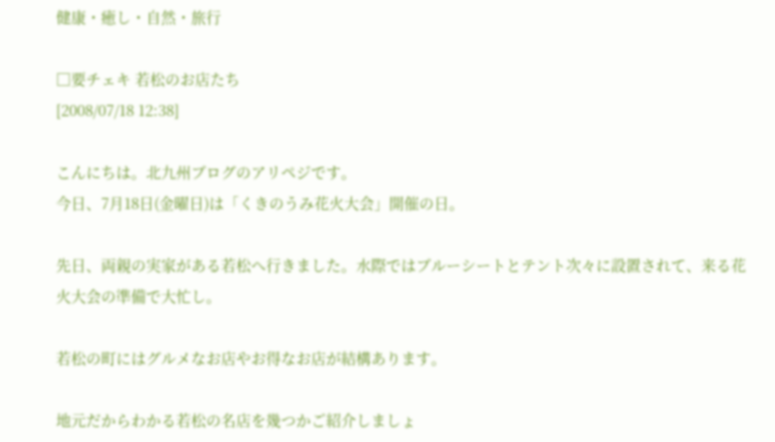健康・癒し・自然・旅行

□要チェキ 若松のお店たち
[2008/07/18 12:38]

こんにちは。北九州ブログのアリペジです。
今日、7月18日(金曜日)は「くきのうみ花火大会」開催の日。

先日、両親の実家がある若松へ行きました。水際ではブルーシートとテント次々に設置されて、来る花火大会の準備で大忙し。

若松の町にはグルメなお店やお得なお店が結構あります。

地元だからわかる若松の名店を幾つかご紹介しましょ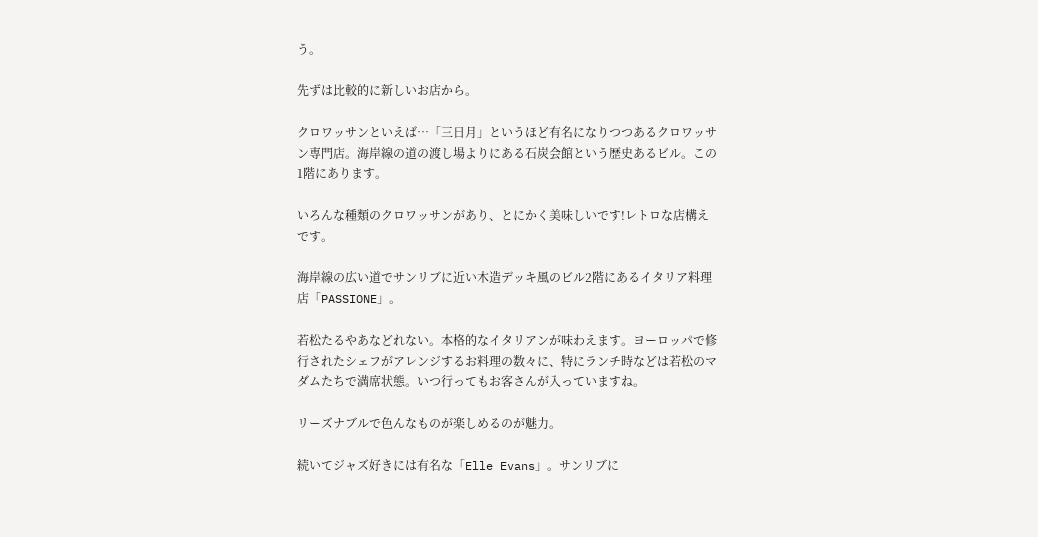う。

先ずは比較的に新しいお店から。

クロワッサンといえば…「三日月」というほど有名になりつつあるクロワッサン専門店。海岸線の道の渡し場よりにある石炭会館という歴史あるビル。この1階にあります。

いろんな種類のクロワッサンがあり、とにかく美味しいです!レトロな店構えです。

海岸線の広い道でサンリブに近い木造デッキ風のビル2階にあるイタリア料理店「PASSIONE」。

若松たるやあなどれない。本格的なイタリアンが味わえます。ヨーロッパで修行されたシェフがアレンジするお料理の数々に、特にランチ時などは若松のマダムたちで満席状態。いつ行ってもお客さんが入っていますね。

リーズナブルで色んなものが楽しめるのが魅力。

続いてジャズ好きには有名な「Elle Evans」。サンリブに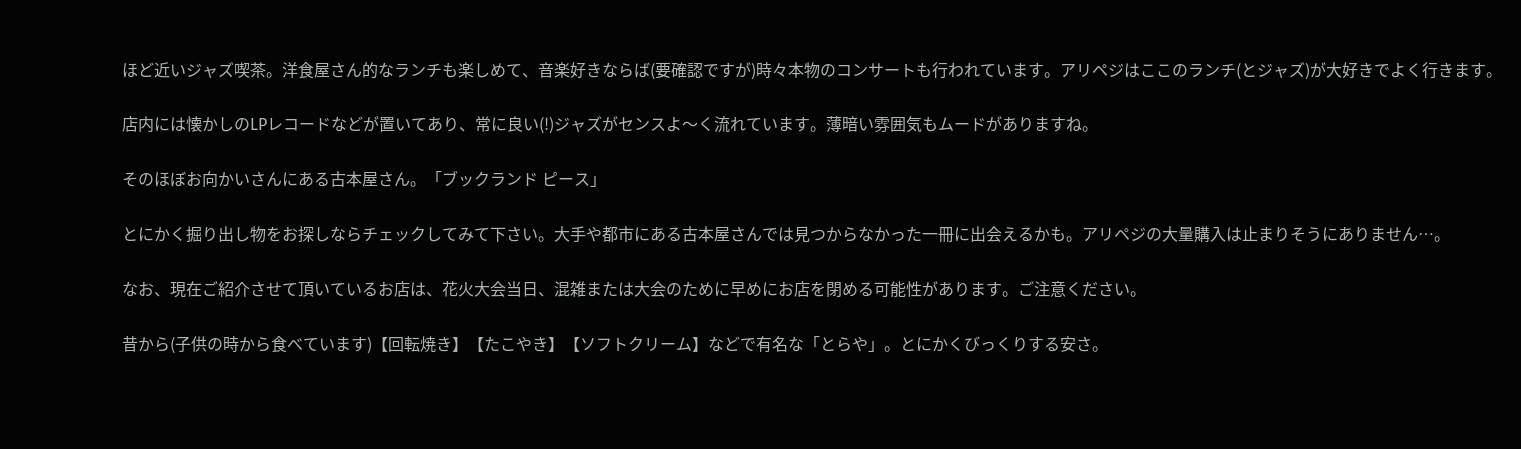ほど近いジャズ喫茶。洋食屋さん的なランチも楽しめて、音楽好きならば(要確認ですが)時々本物のコンサートも行われています。アリペジはここのランチ(とジャズ)が大好きでよく行きます。

店内には懐かしのLPレコードなどが置いてあり、常に良い(!)ジャズがセンスよ〜く流れています。薄暗い雰囲気もムードがありますね。

そのほぼお向かいさんにある古本屋さん。「ブックランド ピース」

とにかく掘り出し物をお探しならチェックしてみて下さい。大手や都市にある古本屋さんでは見つからなかった一冊に出会えるかも。アリペジの大量購入は止まりそうにありません…。

なお、現在ご紹介させて頂いているお店は、花火大会当日、混雑または大会のために早めにお店を閉める可能性があります。ご注意ください。

昔から(子供の時から食べています)【回転焼き】【たこやき】【ソフトクリーム】などで有名な「とらや」。とにかくびっくりする安さ。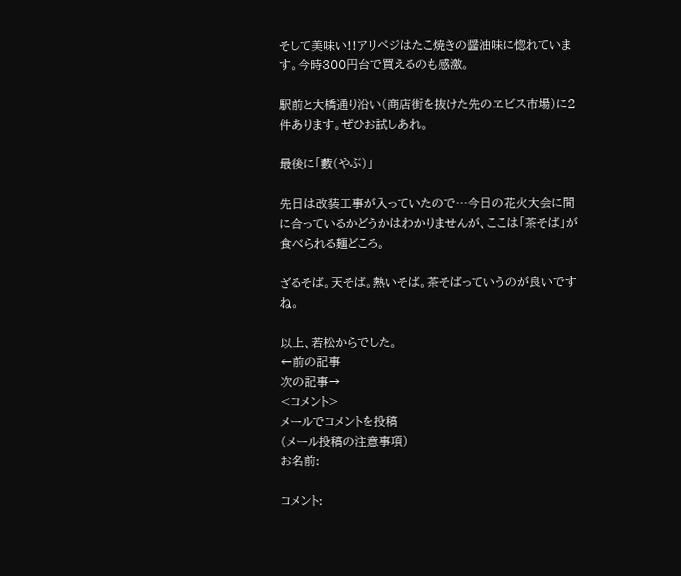そして美味い!!アリペジはたこ焼きの醤油味に惚れています。今時300円台で買えるのも感激。

駅前と大橋通り沿い(商店街を抜けた先のヱビス市場)に2件あります。ぜひお試しあれ。

最後に「藪(やぶ)」

先日は改装工事が入っていたので…今日の花火大会に間に合っているかどうかはわかりませんが、ここは「茶そば」が食べられる麺どころ。

ざるそば。天そば。熱いそば。茶そばっていうのが良いですね。

以上、若松からでした。
←前の記事
次の記事→
<コメント>
メールでコメントを投稿
(メール投稿の注意事項)
お名前:

コメント: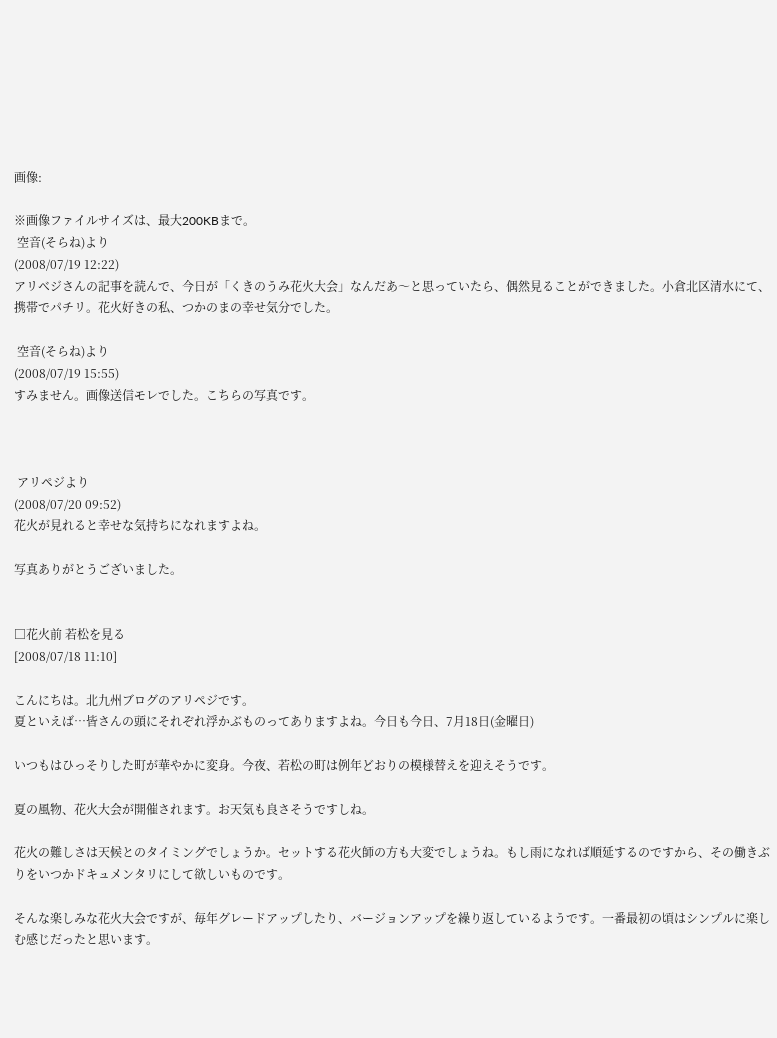画像:

※画像ファイルサイズは、最大200KBまで。
 空音(そらね)より
(2008/07/19 12:22)
アリベジさんの記事を読んで、今日が「くきのうみ花火大会」なんだあ〜と思っていたら、偶然見ることができました。小倉北区清水にて、携帯でパチリ。花火好きの私、つかのまの幸せ気分でした。

 空音(そらね)より
(2008/07/19 15:55)
すみません。画像送信モレでした。こちらの写真です。



 アリペジより
(2008/07/20 09:52)
花火が見れると幸せな気持ちになれますよね。

写真ありがとうございました。


□花火前 若松を見る
[2008/07/18 11:10]

こんにちは。北九州ブログのアリペジです。
夏といえば…皆さんの頭にそれぞれ浮かぶものってありますよね。今日も今日、7月18日(金曜日)

いつもはひっそりした町が華やかに変身。今夜、若松の町は例年どおりの模様替えを迎えそうです。

夏の風物、花火大会が開催されます。お天気も良さそうですしね。

花火の難しさは天候とのタイミングでしょうか。セットする花火師の方も大変でしょうね。もし雨になれば順延するのですから、その働きぶりをいつかドキュメンタリにして欲しいものです。

そんな楽しみな花火大会ですが、毎年グレードアップしたり、バージョンアップを繰り返しているようです。一番最初の頃はシンプルに楽しむ感じだったと思います。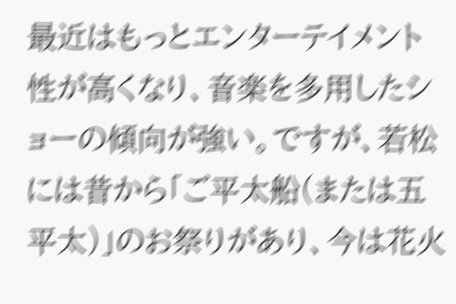最近はもっとエンターテイメント性が高くなり、音楽を多用したショーの傾向が強い。ですが、若松には昔から「ご平太船(または五平太)」のお祭りがあり、今は花火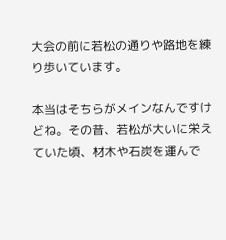大会の前に若松の通りや路地を練り歩いています。

本当はそちらがメインなんですけどね。その昔、若松が大いに栄えていた頃、材木や石炭を運んで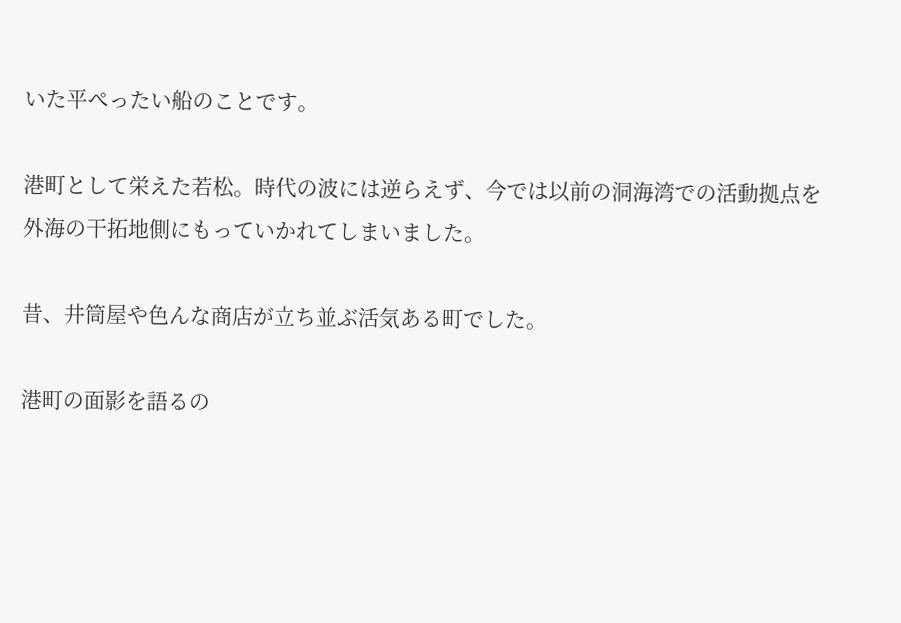いた平ぺったい船のことです。

港町として栄えた若松。時代の波には逆らえず、今では以前の洞海湾での活動拠点を外海の干拓地側にもっていかれてしまいました。

昔、井筒屋や色んな商店が立ち並ぶ活気ある町でした。

港町の面影を語るの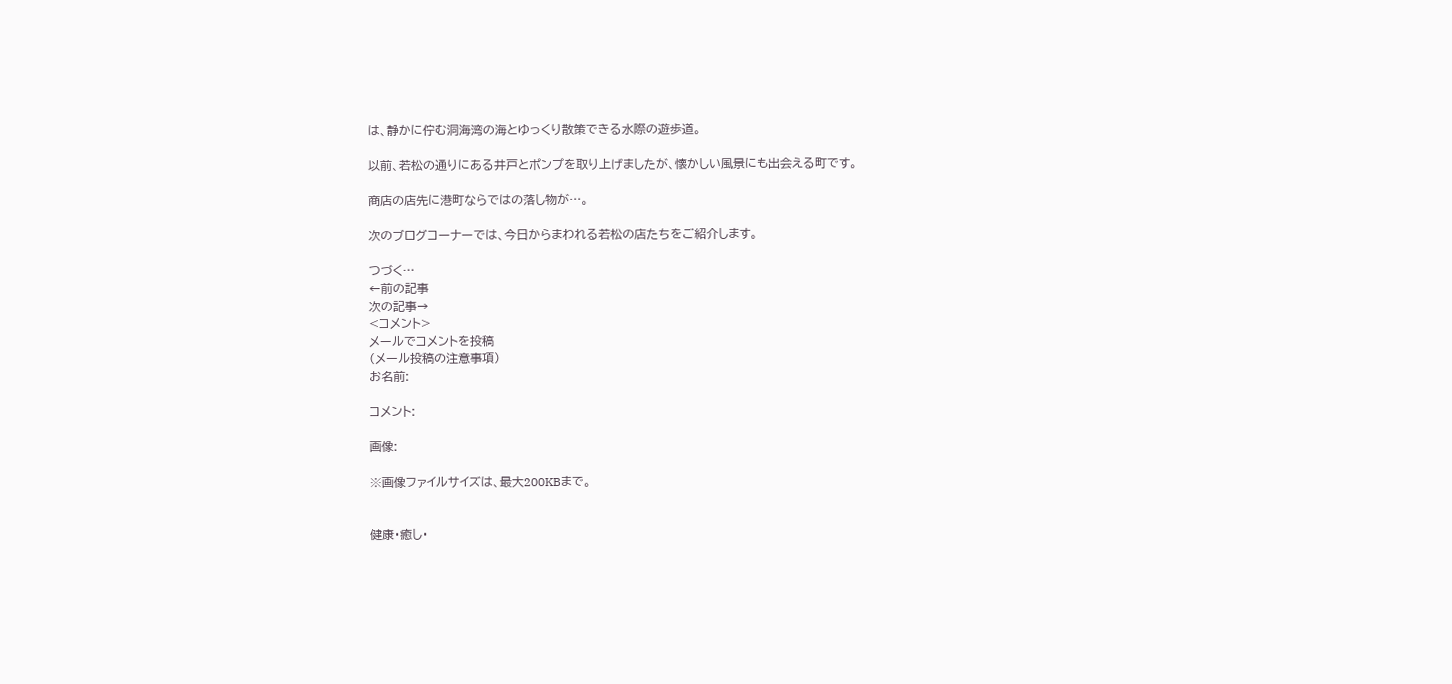は、静かに佇む洞海湾の海とゆっくり散策できる水際の遊歩道。

以前、若松の通りにある井戸とポンプを取り上げましたが、懐かしい風景にも出会える町です。

商店の店先に港町ならではの落し物が…。

次のブログコーナーでは、今日からまわれる若松の店たちをご紹介します。

つづく…
←前の記事
次の記事→
<コメント>
メールでコメントを投稿
(メール投稿の注意事項)
お名前:

コメント:

画像:

※画像ファイルサイズは、最大200KBまで。


健康・癒し・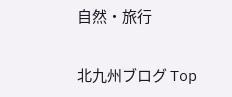自然・旅行

北九州ブログ Top